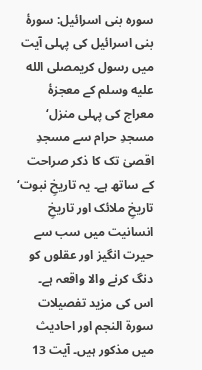سورہ بنی اسرائیل: سورۂ بنی اسرائیل کی پہلی آیت میں رسول کریمصلى الله عليه وسلم کے معجزۂ معراج کی پہلی منزل‘ مسجدِ حرام سے مسجدِ اقصیٰ تک کا ذکر صراحت کے ساتھ ہے۔ یہ تاریخِ نبوت‘ تاریخِ ملائک اور تاریخِ انسانیت میں سب سے حیرت انگیز اور عقلوں کو دنگ کرنے والا واقعہ ہے۔ اس کی مزید تفصیلات سورۃ النجم اور احادیث میں مذکور ہیں۔ آیت 13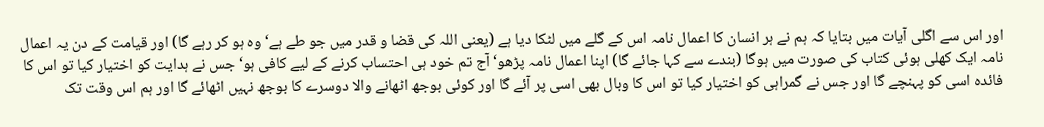اور اس سے اگلی آیات میں بتایا کہ ہم نے ہر انسان کا اعمال نامہ اس کے گلے میں لٹکا دیا ہے (یعنی اللہ کی قضا و قدر میں جو طے ہے‘ وہ ہو کر رہے گا) اور قیامت کے دن یہ اعمال نامہ ایک کھلی ہوئی کتاب کی صورت میں ہوگا (بندے سے کہا جائے گا) اپنا اعمال نامہ پڑھو‘ آج تم خود ہی احتساب کرنے کے لیے کافی ہو‘ جس نے ہدایت کو اختیار کیا تو اس کا فائدہ اسی کو پہنچے گا اور جس نے گمراہی کو اختیار کیا تو اس کا وبال بھی اسی پر آئے گا اور کوئی بوجھ اٹھانے والا دوسرے کا بوجھ نہیں اٹھائے گا اور ہم اس وقت تک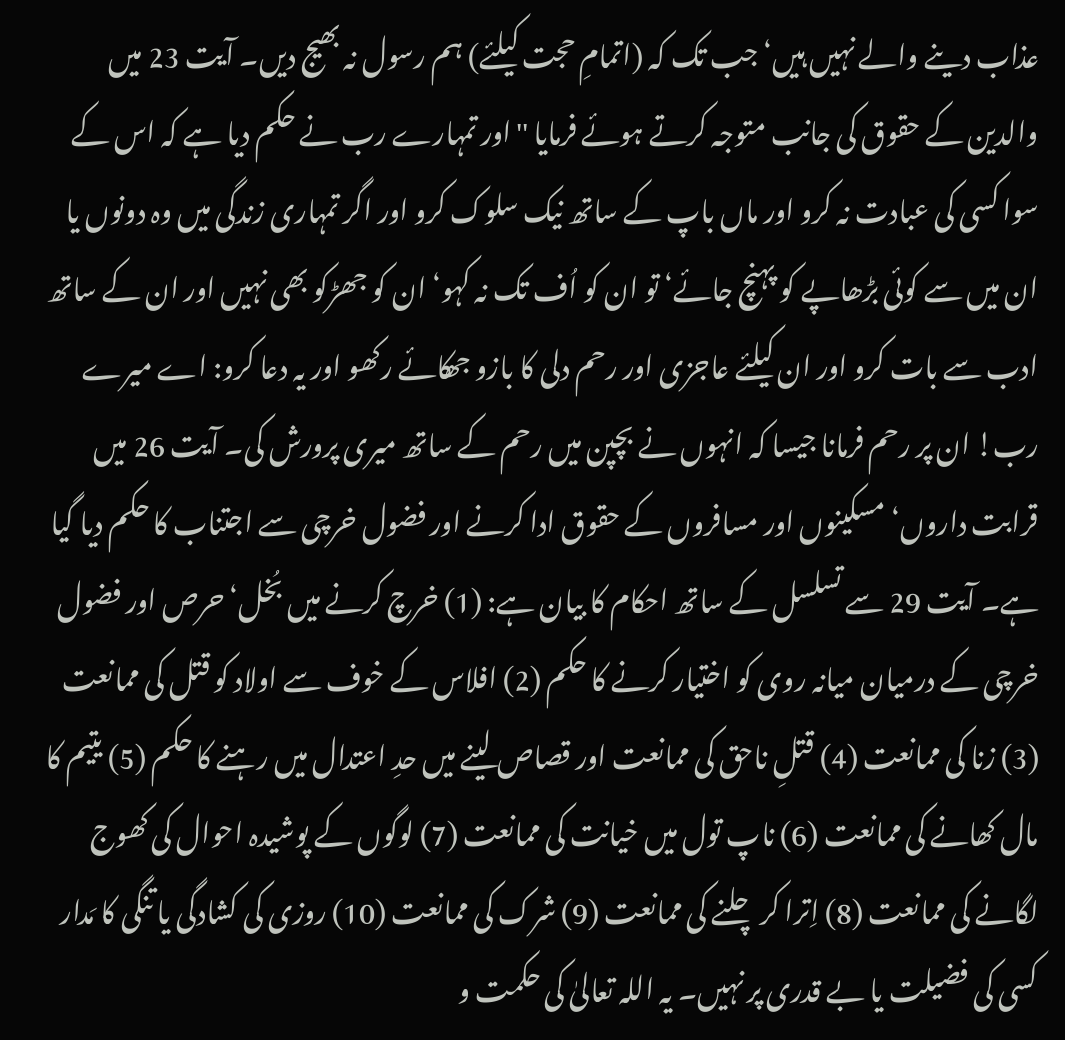عذاب دینے والے نہیں ہیں‘ جب تک کہ (اتمامِ حجت کیلئے) ہم رسول نہ بھیج دیں۔ آیت 23 میں والدین کے حقوق کی جانب متوجہ کرتے ہوئے فرمایا ''اور تمہارے رب نے حکم دیا ہے کہ اس کے سوا کسی کی عبادت نہ کرو اور ماں باپ کے ساتھ نیک سلوک کرو اور اگر تمہاری زندگی میں وہ دونوں یا ان میں سے کوئی بڑھاپے کو پہنچ جائے‘ تو ان کو اُف تک نہ کہو‘ ان کو جھڑکو بھی نہیں اور ان کے ساتھ ادب سے بات کرو اور ان کیلئے عاجزی اور رحم دلی کا بازو جھکائے رکھو اور یہ دعا کرو: اے میرے رب! ان پر رحم فرمانا جیسا کہ انہوں نے بچپن میں رحم کے ساتھ میری پرورش کی۔ آیت 26 میں قرابت داروں‘ مسکینوں اور مسافروں کے حقوق ادا کرنے اور فضول خرچی سے اجتناب کا حکم دیا گیا ہے۔ آیت 29 سے تسلسل کے ساتھ احکام کا بیان ہے: (1) خرچ کرنے میں بُخل‘ حرص اور فضول خرچی کے درمیان میانہ روی کو اختیار کرنے کا حکم (2) افلاس کے خوف سے اولاد کو قتل کی ممانعت (3) زنا کی ممانعت (4) قتلِ ناحق کی ممانعت اور قصاص لینے میں حدِ اعتدال میں رہنے کا حکم (5) یتیم کا مال کھانے کی ممانعت (6) ناپ تول میں خیانت کی ممانعت (7) لوگوں کے پوشیدہ احوال کی کھوج لگانے کی ممانعت (8) اِترا کر چلنے کی ممانعت (9) شرک کی ممانعت (10) روزی کی کشادگی یا تنگی کا مَدار کسی کی فضیلت یا بے قدری پر نہیں۔ یہ اللہ تعالیٰ کی حکمت و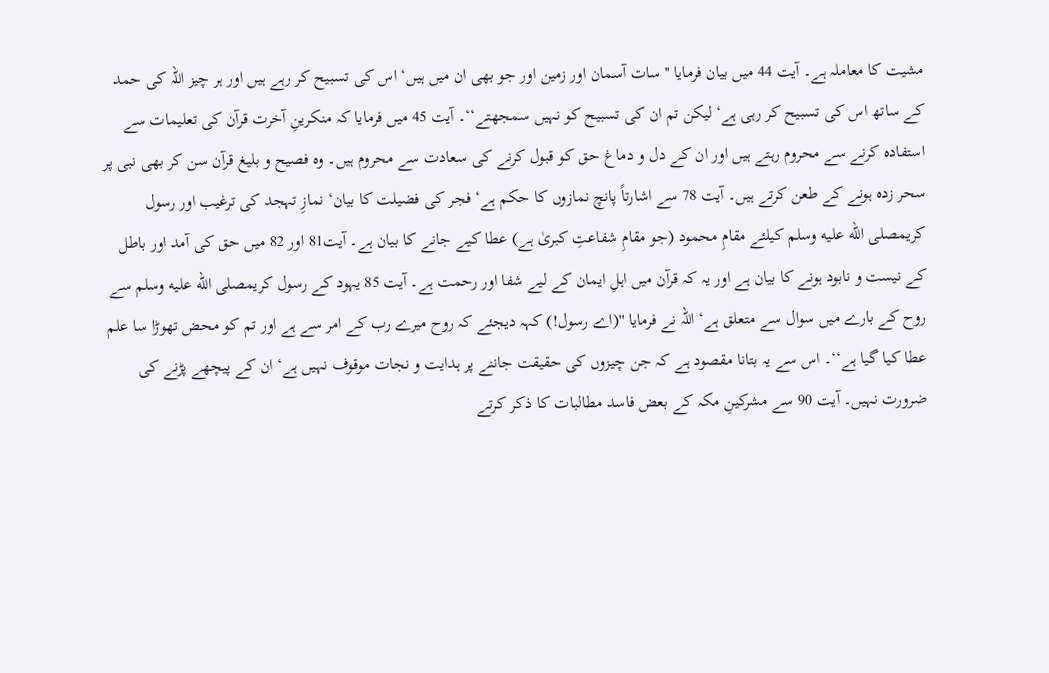مشیت کا معاملہ ہے۔ آیت 44 میں بیان فرمایا ''سات آسمان اور زمین اور جو بھی ان میں ہیں‘ اس کی تسبیح کر رہے ہیں اور ہر چیز اللہ کی حمد کے ساتھ اس کی تسبیح کر رہی ہے‘ لیکن تم ان کی تسبیح کو نہیں سمجھتے‘‘۔ آیت 45 میں فرمایا کہ منکرینِ آخرت قرآن کی تعلیمات سے استفادہ کرنے سے محروم رہتے ہیں اور ان کے دل و دماغ حق کو قبول کرنے کی سعادت سے محروم ہیں۔ وہ فصیح و بلیغ قرآن سن کر بھی نبی پر سحر زدہ ہونے کے طعن کرتے ہیں۔ آیت 78 سے اشارتاً پانچ نمازوں کا حکم ہے‘ فجر کی فضیلت کا بیان‘ نمازِ تہجد کی ترغیب اور رسول کریمصلى الله عليه وسلم کیلئے مقامِ محمود (جو مقامِ شفاعتِ کبریٰ ہے) عطا کیے جانے کا بیان ہے۔ آیت81 اور 82 میں حق کی آمد اور باطل کے نیست و نابود ہونے کا بیان ہے اور یہ کہ قرآن میں اہلِ ایمان کے لیے شفا اور رحمت ہے۔ آیت 85 یہود کے رسول کریمصلى الله عليه وسلم سے روح کے بارے میں سوال سے متعلق ہے‘ اللہ نے فرمایا ''(اے رسول!) کہہ دیجئے کہ روح میرے رب کے امر سے ہے اور تم کو محض تھوڑا سا علم عطا کیا گیا ہے‘‘۔ اس سے یہ بتانا مقصود ہے کہ جن چیزوں کی حقیقت جاننے پر ہدایت و نجات موقوف نہیں ہے‘ ان کے پیچھے پڑنے کی ضرورت نہیں۔ آیت 90 سے مشرکینِ مکہ کے بعض فاسد مطالبات کا ذکر کرتے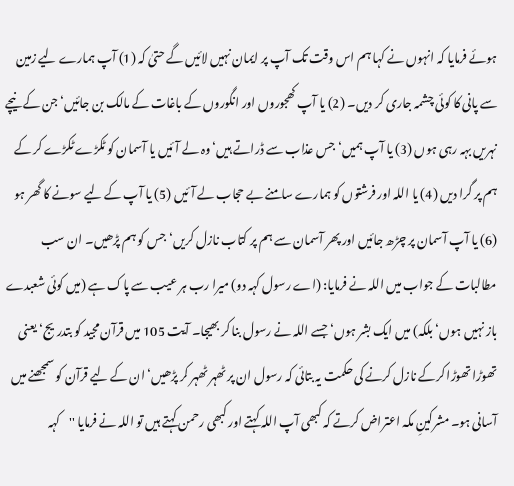ہوئے فرمایا کہ انہوں نے کہا ہم اس وقت تک آپ پر ایمان نہیں لائیں گے حتیٰ کہ (1) آپ ہمارے لیے زمین سے پانی کا کوئی چشمہ جاری کر دیں۔ (2) یا آپ کھجوروں اور انگوروں کے باغات کے مالک بن جائیں‘ جن کے نیچے نہریں بہہ رہی ہوں (3) یا آپ ہمیں‘ جس عذاب سے ڈراتے ہیں‘ وہ لے آئیں یا آسمان کو ٹکڑے ٹکڑے کر کے ہم پر گرا دیں (4) یا اللہ اور فرشتوں کو ہمارے سامنے بے حجاب لے آئیں (5) یا آپ کے لیے سونے کا گھر ہو (6) یا آپ آسمان پر چڑھ جائیں اور پھر آسمان سے ہم پر کتاب نازل کریں‘ جس کو ہم پڑھیں۔ ان سب مطالبات کے جواب میں اللہ نے فرمایا: (اے رسول کہہ دو) میرا رب ہر عیب سے پاک ہے (میں کوئی شعبدے باز نہیں ہوں‘ بلکہ) میں ایک بشر ہوں‘ جسے اللہ نے رسول بنا کر بھیجا۔ آیت 105 میں قرآن مجید کو بتدریج‘ یعنی تھوڑا تھوڑا کرکے نازل کرنے کی حکمت یہ بتائی کہ رسول ان پر ٹھہر ٹھہر کر پڑھیں‘ ان کے لیے قرآن کو سمجھنے میں آسانی ہو۔ مشرکینِ مکہ اعتراض کرتے کہ کبھی آپ اللہ کہتے اور کبھی رحمن کہتے ہیں تو اللہ نے فرمایا ''کہہ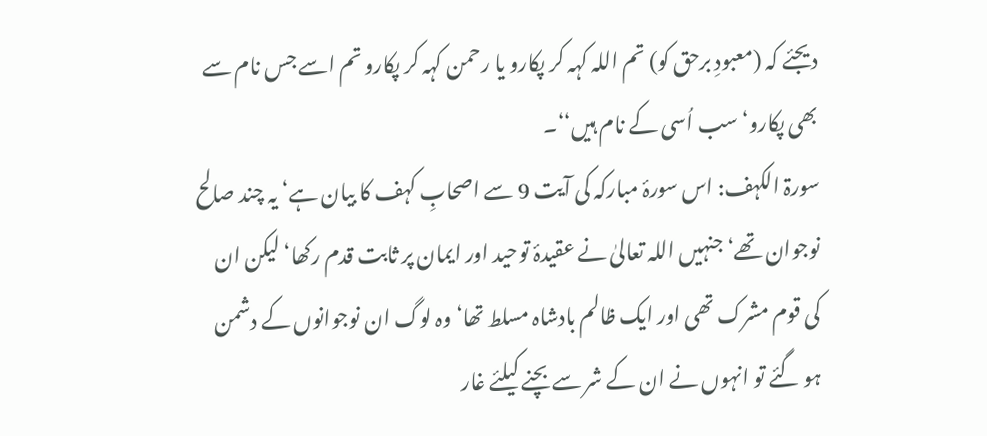دیجئے کہ (معبودِ برحق کو) تم اللہ کہہ کر پکارو یا رحمن کہہ کر پکارو تم اسے جس نام سے بھی پکارو‘ سب اُسی کے نام ہیں‘‘۔
سورۃ الکہف: اس سورۂ مبارکہ کی آیت 9 سے اصحابِ کہف کا بیان ہے‘ یہ چند صالح نوجوان تھے‘ جنہیں اللہ تعالیٰ نے عقیدۂ توحید اور ایمان پر ثابت قدم رکھا‘ لیکن ان کی قوم مشرک تھی اور ایک ظالم بادشاہ مسلط تھا‘ وہ لوگ ان نوجوانوں کے دشمن ہو گئے تو انہوں نے ان کے شر سے بچنے کیلئے غار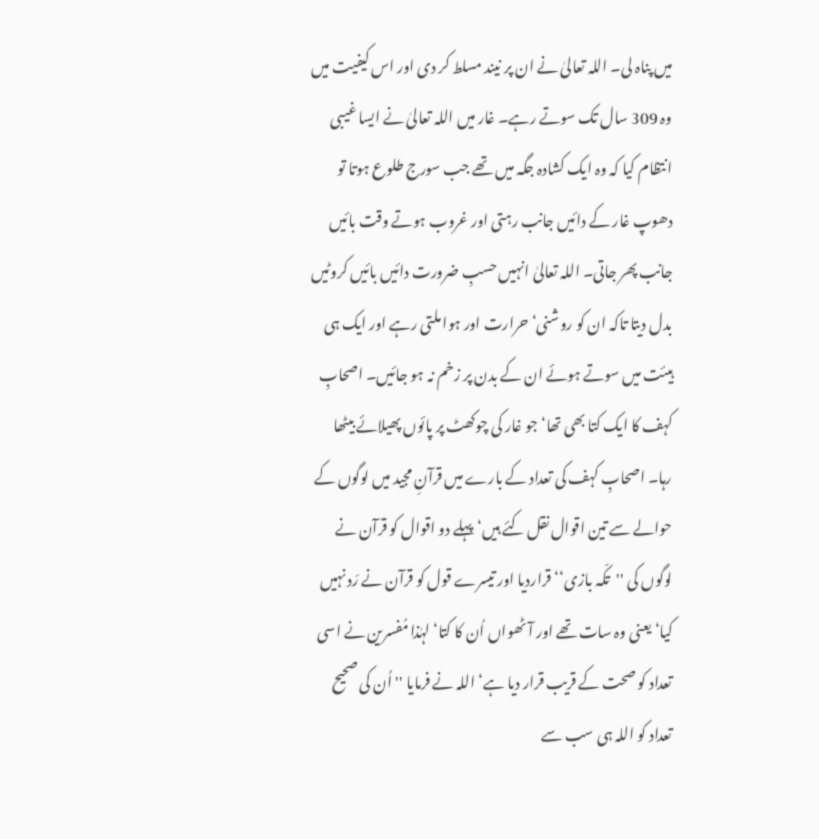میں پناہ لی۔ اللہ تعالیٰ نے ان پر نیند مسلط کر دی اور اس کیفیت میں وہ 309 سال تک سوتے رہے۔ غار میں اللہ تعالیٰ نے ایسا غیبی انتظام کیا کہ وہ ایک کشادہ جگہ میں تھے جب سورج طلوع ہوتا تو دھوپ غار کے دائیں جانب رہتی اور غروب ہوتے وقت بائیں جانب پھر جاتی۔ اللہ تعالیٰ انہیں حسبِ ضرورت دائیں بائیں کروٹیں بدل دیتا تاکہ ان کو روشنی‘ حرارت اور ہوا ملتی رہے اور ایک ہی ہیئت میں سوتے ہوئے ان کے بدن پر زخم نہ ہو جائیں۔ اصحابِ کہف کا ایک کتا بھی تھا‘ جو غار کی چوکھٹ پر پائوں پھیلائے بیٹھا رہا۔ اصحابِ کہف کی تعداد کے بارے میں قرآنِ مجید میں لوگوں کے حوالے سے تین اقوال نقل کئے ہیں‘ پہلے دو اقوال کو قرآن نے لوگوں کی ''تکّہ بازی‘‘ قراردیا اور تیسرے قول کو قرآن نے رَد نہیں کیا‘ یعنی وہ سات تھے اور آٹھواں اُن کا کتا‘ لہٰذا مُفسرین نے اسی تعداد کو صحت کے قریب قرار دیا ہے‘ اللہ نے فرمایا ''اُن کی صحیح تعداد کو اللہ ہی سب سے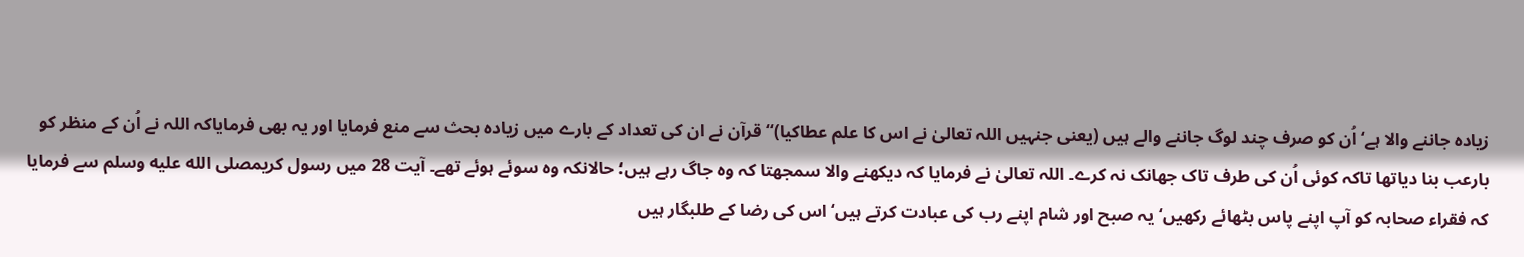زیادہ جاننے والا ہے‘ اُن کو صرف چند لوگ جاننے والے ہیں (یعنی جنہیں اللہ تعالیٰ نے اس کا علم عطاکیا)‘‘ قرآن نے ان کی تعداد کے بارے میں زیادہ بحث سے منع فرمایا اور یہ بھی فرمایاکہ اللہ نے اُن کے منظر کو بارعب بنا دیاتھا تاکہ کوئی اُن کی طرف تاک جھانک نہ کرے۔ اللہ تعالیٰ نے فرمایا کہ دیکھنے والا سمجھتا کہ وہ جاگ رہے ہیں؛ حالانکہ وہ سوئے ہوئے تھے۔ آیت 28 میں رسول کریمصلى الله عليه وسلم سے فرمایا کہ فقراء صحابہ کو آپ اپنے پاس بٹھائے رکھیں‘ یہ صبح اور شام اپنے رب کی عبادت کرتے ہیں‘ اس کی رضا کے طلبگار ہیں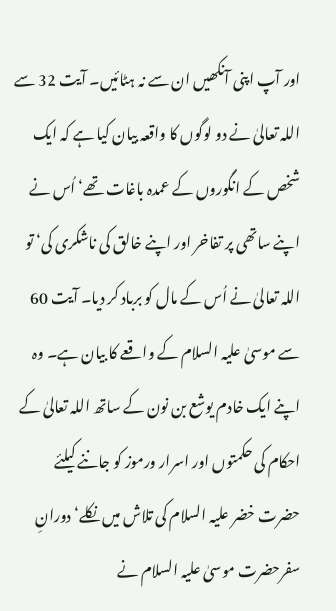اور آپ اپنی آنکھیں ان سے نہ ہٹائیں۔ آیت 32 سے اللہ تعالیٰ نے دو لوگوں کا واقعہ بیان کیا ہے کہ ایک شخص کے انگوروں کے عمدہ باغات تھے‘ اُس نے اپنے ساتھی پر تفاخر اور اپنے خالق کی ناشکری کی‘ تو اللہ تعالیٰ نے اُس کے مال کو برباد کر دیا۔ آیت 60 سے موسیٰ علیہ السلام کے واقعے کا بیان ہے۔ وہ اپنے ایک خادم یوشع بن نون کے ساتھ اللہ تعالیٰ کے احکام کی حکمتوں اور اسرار ورموز کو جاننے کیلئے حضرت خضر علیہ السلام کی تلاش میں نکلے‘ دورانِ سفرحضرت موسیٰ علیہ السلام نے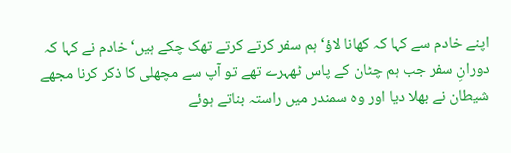اپنے خادم سے کہا کہ کھانا لاؤ‘ ہم سفر کرتے کرتے تھک چکے ہیں‘ خادم نے کہا کہ دورانِ سفر جب ہم چٹان کے پاس ٹھہرے تھے تو آپ سے مچھلی کا ذکر کرنا مجھے شیطان نے بھلا دیا اور وہ سمندر میں راستہ بناتے ہوئے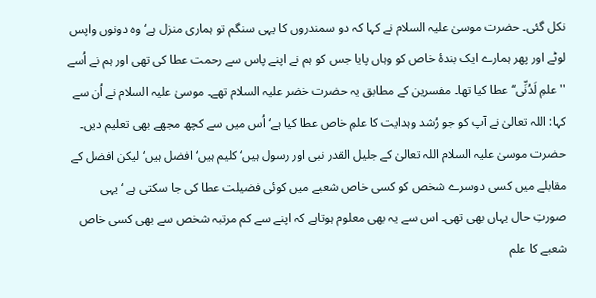نکل گئی۔ حضرت موسیٰ علیہ السلام نے کہا کہ دو سمندروں کا یہی سنگم تو ہماری منزل ہے‘ وہ دونوں واپس لوٹے اور پھر ہمارے ایک بندۂ خاص کو وہاں پایا جس کو ہم نے اپنے پاس سے رحمت عطا کی تھی اور ہم نے اُسے ''علمِ لَدُنِّی‘‘ عطا کیا تھا۔ مفسرین کے مطابق یہ حضرت خضر علیہ السلام تھے۔ موسیٰ علیہ السلام نے اُن سے کہا: اللہ تعالیٰ نے آپ کو جو رُشد وہدایت کا علمِ خاص عطا کیا ہے‘ اُس میں سے کچھ مجھے بھی تعلیم دیں۔ حضرت موسیٰ علیہ السلام اللہ تعالیٰ کے جلیل القدر نبی اور رسول ہیں‘ کلیم ہیں‘ افضل ہیں‘ لیکن افضل کے مقابلے میں کسی دوسرے شخص کو کسی خاص شعبے میں کوئی فضیلت عطا کی جا سکتی ہے ‘یہی صورتِ حال یہاں بھی تھی۔ اس سے یہ بھی معلوم ہوتاہے کہ اپنے سے کم مرتبہ شخص سے بھی کسی خاص شعبے کا علم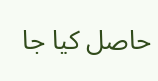حاصل کیا جا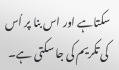سکتاہے اور اس بنا پر اُس کی تکریم کی جا سکتی ہے۔